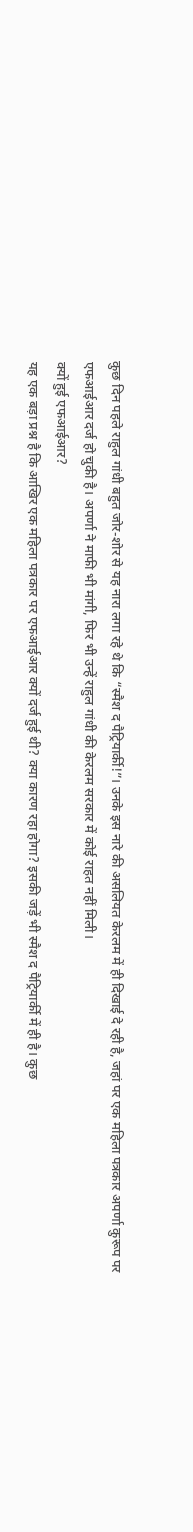कुछ दिन पहले राहुल गांधी बहुत जोर-शोर से यह नारा लगा रहे थे कि “स्मैश द पैट्रियार्की!”। उनके इस नारे की असलियत केरलम में ही दिखाई दे रही है, जहां पर एक महिला पत्रकार अपर्णा कुरूप पर एफआईआर दर्ज हो चुकी है। अपर्णा ने माफी भी मांगी, फिर भी उन्हें राहुल गांधी की केरलम सरकार में कोई राहत नहीं मिली।
क्यों हुई एफआईआर?
यह एक बड़ा प्रश्न है कि आखिर एक महिला पत्रकार पर एफआईआर क्यों दर्ज हुई थी? क्या कारण रहा होगा? इसकी जड़ें भी स्मैश द पैट्रियार्की में ही है। कुछ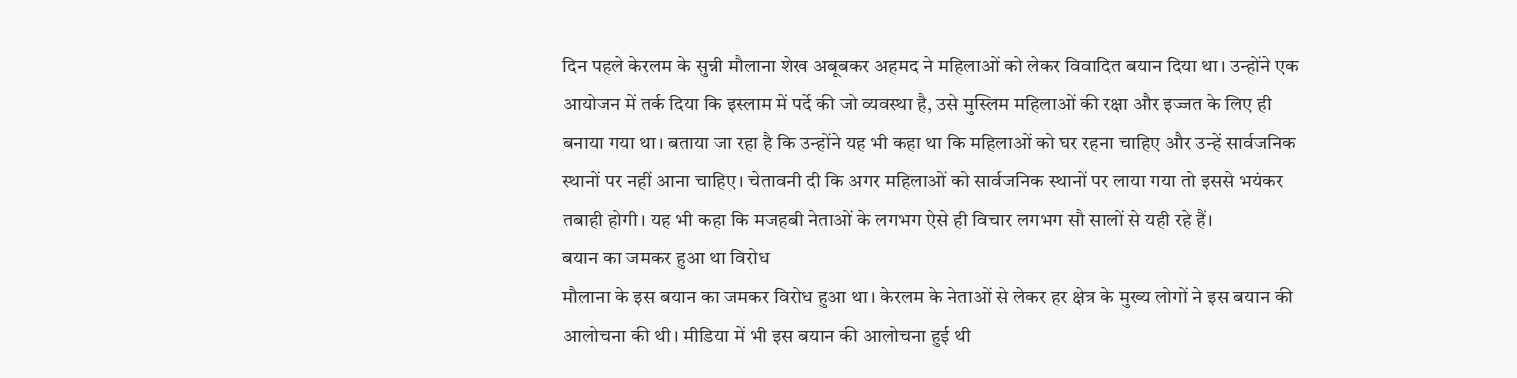दिन पहले केरलम के सुन्नी मौलाना शेख अबूबकर अहमद ने महिलाओं को लेकर विवादित बयान दिया था। उन्होंने एक आयोजन में तर्क दिया कि इस्लाम में पर्दे की जो व्यवस्था है, उसे मुस्लिम महिलाओं की रक्षा और इज्जत के लिए ही बनाया गया था। बताया जा रहा है कि उन्होंने यह भी कहा था कि महिलाओं को घर रहना चाहिए और उन्हें सार्वजनिक स्थानों पर नहीं आना चाहिए। चेतावनी दी कि अगर महिलाओं को सार्वजनिक स्थानों पर लाया गया तो इससे भयंकर तबाही होगी। यह भी कहा कि मजहबी नेताओं के लगभग ऐसे ही विचार लगभग सौ सालों से यही रहे हैं।
बयान का जमकर हुआ था विरोध
मौलाना के इस बयान का जमकर विरोध हुआ था। केरलम के नेताओं से लेकर हर क्षेत्र के मुख्य लोगों ने इस बयान की आलोचना की थी। मीडिया में भी इस बयान की आलोचना हुई थी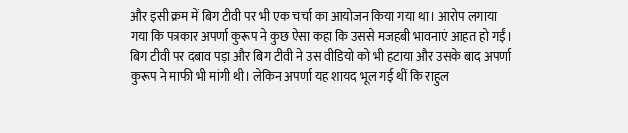और इसी क्रम में बिग टीवी पर भी एक चर्चा का आयोजन किया गया था। आरोप लगाया गया कि पत्रकार अपर्णा कुरूप ने कुछ ऐसा कहा कि उससे मजहबी भावनाएं आहत हो गईं।
बिग टीवी पर दबाव पड़ा और बिग टीवी ने उस वीडियो को भी हटाया और उसके बाद अपर्णा कुरूप ने माफी भी मांगी थी। लेकिन अपर्णा यह शायद भूल गई थीं कि राहुल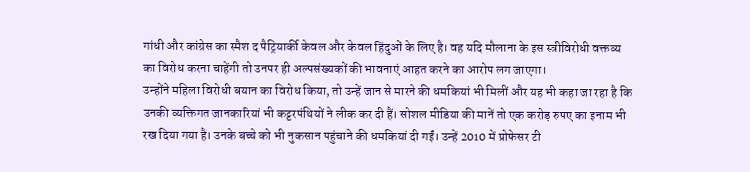गांधी और कांग्रेस का स्मैश द पैट्रियार्की केवल और केवल हिंदुओं के लिए है। वह यदि मौलाना के इस स्त्रीविरोधी वक्तव्य का विरोध करना चाहेंगी तो उनपर ही अल्पसंख्यकों की भावनाएं आहत करने का आरोप लग जाएगा।
उन्होंने महिला विरोधी बयान का विरोध किया, तो उन्हें जान से मारने की धमकियां भी मिलीं और यह भी कहा जा रहा है कि उनकी व्यक्तिगत जानकारियां भी कट्टरपंथियों ने लीक कर दी हैं। सोशल मीडिया की मानें तो एक करोड़ रुपए का इनाम भी रख दिया गया है। उनके बच्चे को भी नुकसान पहुंचाने की धमकियां दी गईं। उन्हें 2010 में प्रोफेसर टी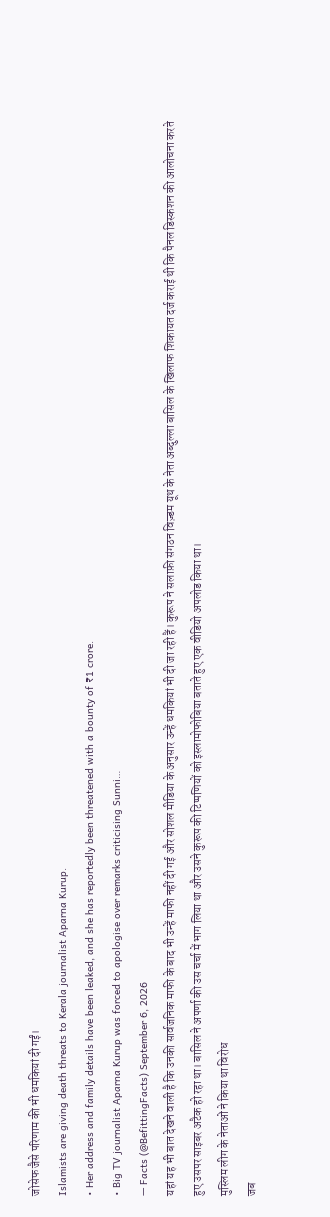जोसेफ जैसे परिणाम की भी धमकियां दी गईं।
Islamists are giving death threats to Kerala journalist Aparna Kurup.
• Her address and family details have been leaked, and she has reportedly been threatened with a bounty of ₹1 crore.
• Big TV journalist Aparna Kurup was forced to apologise over remarks criticising Sunni…
— Facts (@BefittingFacts) September 6, 2026
यहां यह भी बात देखने वाली है कि उनकी सार्वजनिक माफी के बाद भी उन्हें माफी नहीं दी गई और सोशल मीडिया के अनुसार उन्हें धमकियां भी दी जा रही हैं। कुरूप ने सलाफ़ी संगठन विज़्डम यूथ के नेता अब्दुल्ला बासिल के खिलाफ शिकायत दर्ज कराई थी कि पैनल डिस्कशन की आलोचना करते हुए उसपर साइबर अटैक हो रहा था। बासिल ने अपर्णा की उस चर्चा में भाग लिया था और उसने कुरूप की टिप्पणियों को इस्लामोफोबिया बताते हुए एक वीडियो अपलोड किया था।
मुस्लिम लीग के नेताओं ने किया था विरोध
जब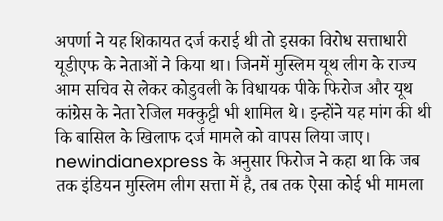अपर्णा ने यह शिकायत दर्ज कराई थी तो इसका विरोध सत्ताधारी यूडीएफ के नेताओं ने किया था। जिनमें मुस्लिम यूथ लीग के राज्य आम सचिव से लेकर कोडुवली के विधायक पीके फिरोज और यूथ कांग्रेस के नेता रेजिल मक्कुट्टी भी शामिल थे। इन्होंने यह मांग की थी कि बासिल के खिलाफ दर्ज मामले को वापस लिया जाए। newindianexpress के अनुसार फिरोज ने कहा था कि जब तक इंडियन मुस्लिम लीग सत्ता में है, तब तक ऐसा कोई भी मामला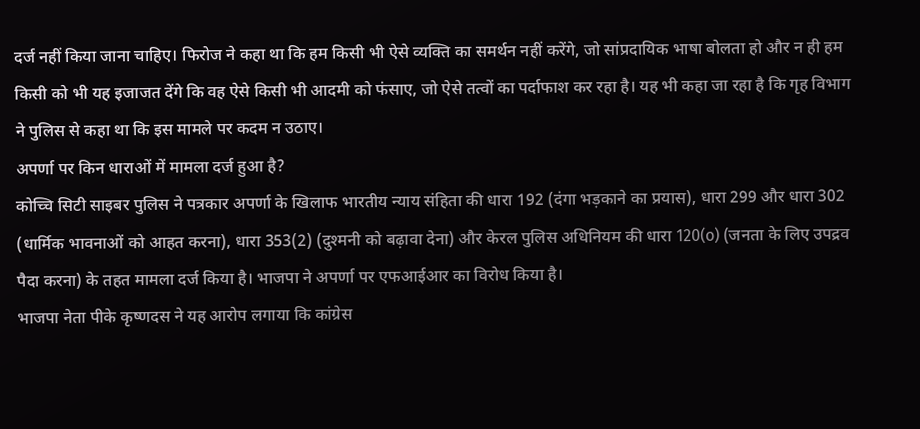दर्ज नहीं किया जाना चाहिए। फिरोज ने कहा था कि हम किसी भी ऐसे व्यक्ति का समर्थन नहीं करेंगे, जो सांप्रदायिक भाषा बोलता हो और न ही हम किसी को भी यह इजाजत देंगे कि वह ऐसे किसी भी आदमी को फंसाए, जो ऐसे तत्वों का पर्दाफाश कर रहा है। यह भी कहा जा रहा है कि गृह विभाग ने पुलिस से कहा था कि इस मामले पर कदम न उठाए।
अपर्णा पर किन धाराओं में मामला दर्ज हुआ है?
कोच्चि सिटी साइबर पुलिस ने पत्रकार अपर्णा के खिलाफ भारतीय न्याय संहिता की धारा 192 (दंगा भड़काने का प्रयास), धारा 299 और धारा 302 (धार्मिक भावनाओं को आहत करना), धारा 353(2) (दुश्मनी को बढ़ावा देना) और केरल पुलिस अधिनियम की धारा 120(o) (जनता के लिए उपद्रव पैदा करना) के तहत मामला दर्ज किया है। भाजपा ने अपर्णा पर एफआईआर का विरोध किया है।
भाजपा नेता पीके कृष्णदस ने यह आरोप लगाया कि कांग्रेस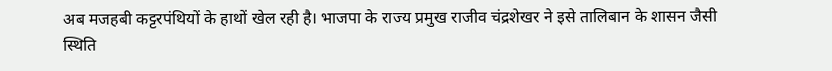अब मजहबी कट्टरपंथियों के हाथों खेल रही है। भाजपा के राज्य प्रमुख राजीव चंद्रशेखर ने इसे तालिबान के शासन जैसी स्थिति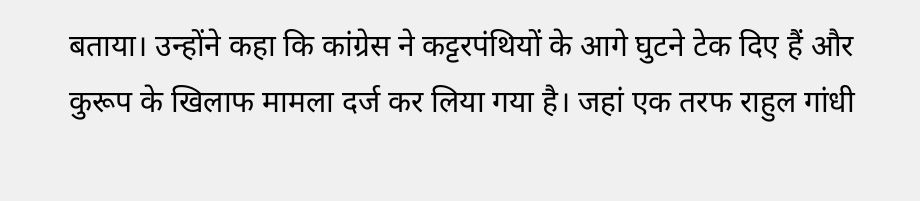बताया। उन्होंने कहा कि कांग्रेस ने कट्टरपंथियों के आगे घुटने टेक दिए हैं और कुरूप के खिलाफ मामला दर्ज कर लिया गया है। जहां एक तरफ राहुल गांधी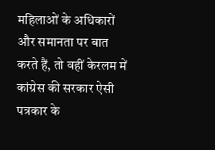महिलाओं के अधिकारों और समानता पर बात करते हैं, तो वहीं केरलम में कांग्रेस की सरकार ऐसी पत्रकार के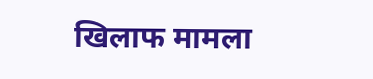खिलाफ मामला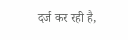दर्ज कर रही है,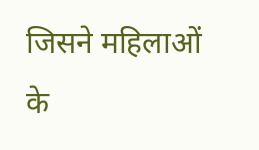जिसने महिलाओं के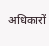अधिकारों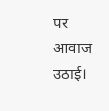पर आवाज उठाई।